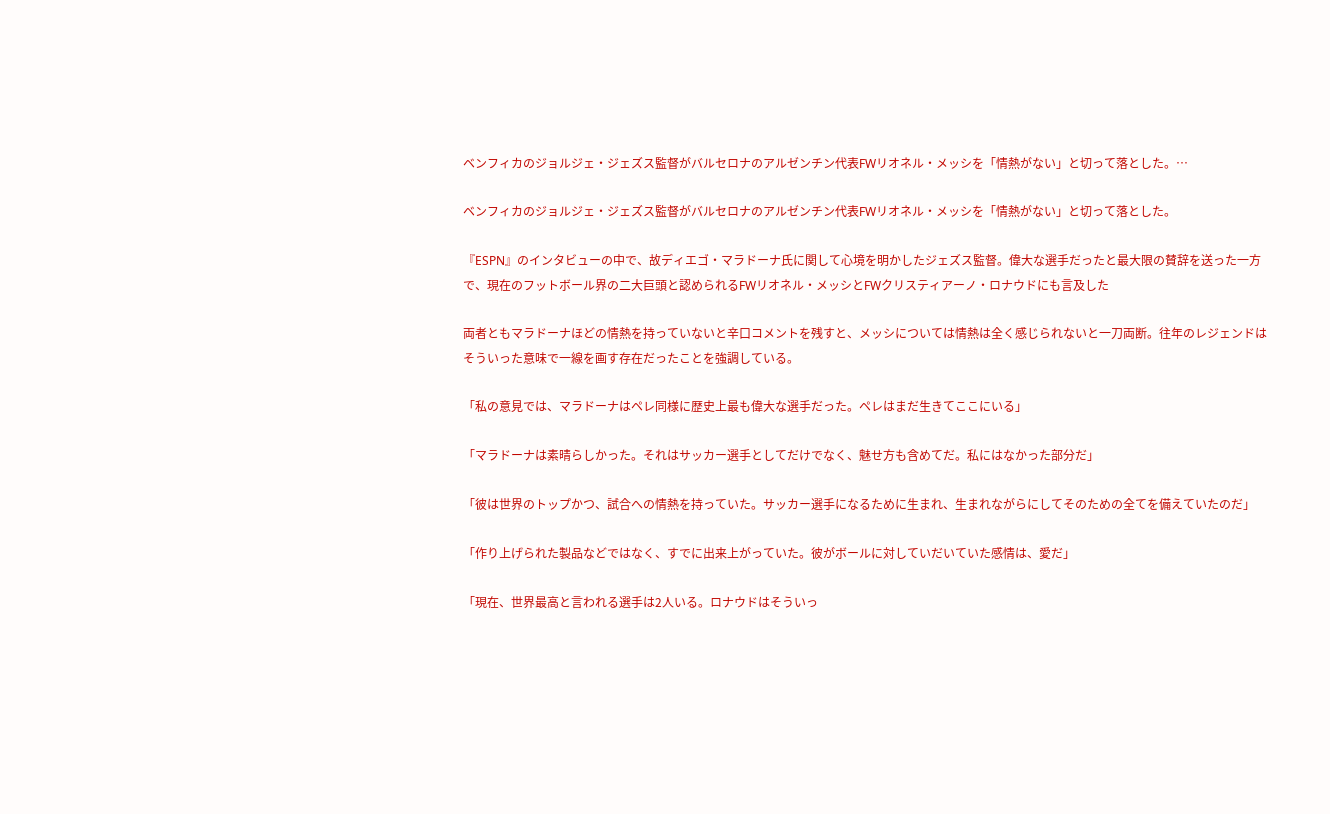ベンフィカのジョルジェ・ジェズス監督がバルセロナのアルゼンチン代表FWリオネル・メッシを「情熱がない」と切って落とした。…

ベンフィカのジョルジェ・ジェズス監督がバルセロナのアルゼンチン代表FWリオネル・メッシを「情熱がない」と切って落とした。

『ESPN』のインタビューの中で、故ディエゴ・マラドーナ氏に関して心境を明かしたジェズス監督。偉大な選手だったと最大限の賛辞を送った一方で、現在のフットボール界の二大巨頭と認められるFWリオネル・メッシとFWクリスティアーノ・ロナウドにも言及した

両者ともマラドーナほどの情熱を持っていないと辛口コメントを残すと、メッシについては情熱は全く感じられないと一刀両断。往年のレジェンドはそういった意味で一線を画す存在だったことを強調している。

「私の意見では、マラドーナはペレ同様に歴史上最も偉大な選手だった。ペレはまだ生きてここにいる」

「マラドーナは素晴らしかった。それはサッカー選手としてだけでなく、魅せ方も含めてだ。私にはなかった部分だ」

「彼は世界のトップかつ、試合への情熱を持っていた。サッカー選手になるために生まれ、生まれながらにしてそのための全てを備えていたのだ」

「作り上げられた製品などではなく、すでに出来上がっていた。彼がボールに対していだいていた感情は、愛だ」

「現在、世界最高と言われる選手は2人いる。ロナウドはそういっ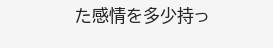た感情を多少持っ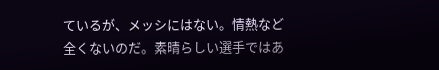ているが、メッシにはない。情熱など全くないのだ。素晴らしい選手ではあ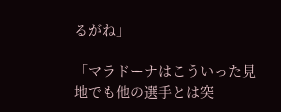るがね」

「マラドーナはこういった見地でも他の選手とは突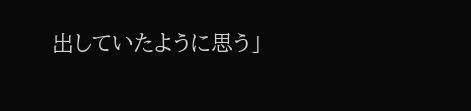出していたように思う」